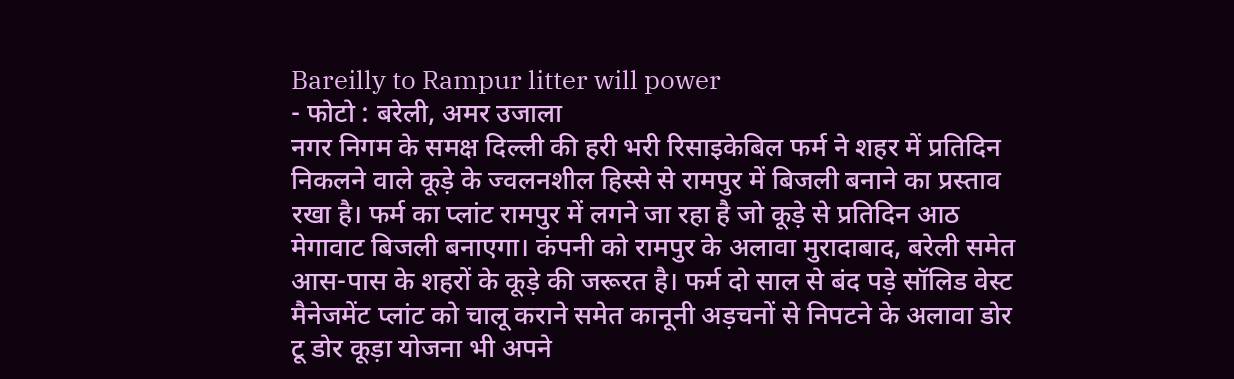Bareilly to Rampur litter will power
- फोटो : बरेली, अमर उजाला
नगर निगम के समक्ष दिल्ली की हरी भरी रिसाइकेबिल फर्म ने शहर में प्रतिदिन निकलने वाले कूड़े के ज्वलनशील हिस्से से रामपुर में बिजली बनाने का प्रस्ताव रखा है। फर्म का प्लांट रामपुर में लगने जा रहा है जो कूड़े से प्रतिदिन आठ मेगावाट बिजली बनाएगा। कंपनी को रामपुर के अलावा मुरादाबाद, बरेली समेत आस-पास के शहरों के कूड़े की जरूरत है। फर्म दो साल से बंद पड़े सॉलिड वेस्ट मैनेजमेंट प्लांट को चालू कराने समेत कानूनी अड़चनों से निपटने के अलावा डोर टू डोर कूड़ा योजना भी अपने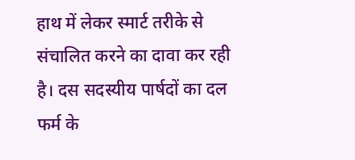हाथ में लेकर स्मार्ट तरीके से संचालित करने का दावा कर रही है। दस सदस्यीय पार्षदों का दल फर्म के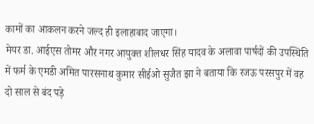कामों का आकलन करने जल्द ही इलाहाबाद जाएगा।
मेयर डा. आईएस तोमर और नगर आयुक्त शीलधर सिंह यादव के अलावा पार्षदों की उपस्थिति में फर्म के एमडी अमित पारसनाथ कुमार सीईओ सुजैत झा ने बताया कि रजऊ परसपुर में वह दो साल से बंद पड़े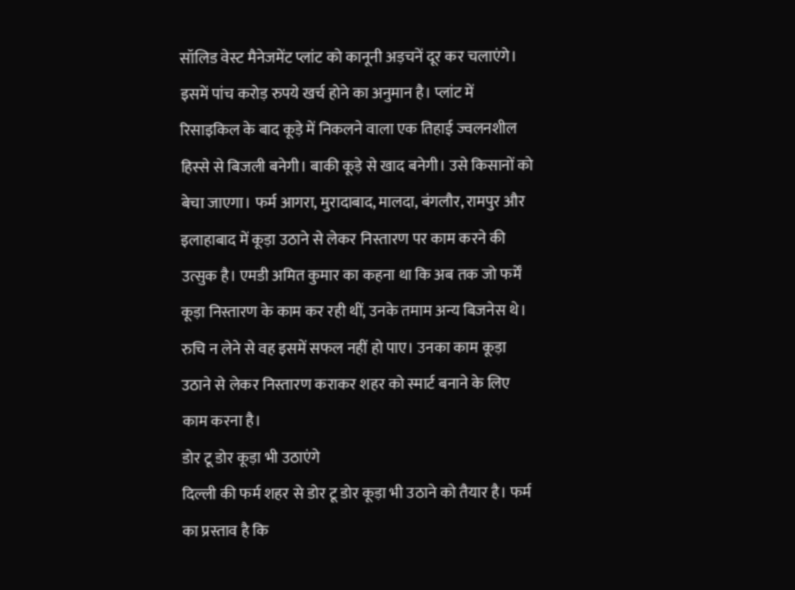सॉलिड वेस्ट मैनेजमेंट प्लांट को कानूनी अड़चनें दूर कर चलाएंगे। इसमें पांच करोड़ रुपये खर्च होने का अनुमान है। प्लांट में रिसाइकिल के बाद कूड़े में निकलने वाला एक तिहाई ज्वलनशील हिस्से से बिजली बनेगी। बाकी कूड़े से खाद बनेगी। उसे किसानों को बेचा जाएगा। फर्म आगरा, मुरादाबाद, मालदा, बंगलौर, रामपुर और इलाहाबाद में कूड़ा उठाने से लेकर निस्तारण पर काम करने की उत्सुक है। एमडी अमित कुमार का कहना था कि अब तक जो फर्मेँ कूड़ा निस्तारण के काम कर रही थीं, उनके तमाम अन्य बिजनेस थे। रुचि न लेने से वह इसमें सफल नहीं हो पाए। उनका काम कूड़ा उठाने से लेकर निस्तारण कराकर शहर को स्मार्ट बनाने के लिए काम करना है।
डोर टू डोर कूड़ा भी उठाएंगे
दिल्ली की फर्म शहर से डोर टू डोर कूड़ा भी उठाने को तैयार है। फर्म का प्रस्ताव है कि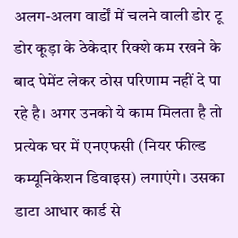अलग-अलग वार्डों में चलने वाली डोर टू डोर कूड़ा के ठेकेदार रिक्शे कम रखने के बाद पेमेंट लेकर ठोस परिणाम नहीं दे पा रहे है। अगर उनको ये काम मिलता है तो प्रत्येक घर में एनएफसी (नियर फील्ड कम्यूनिकेशन डिवाइस) लगाएंगे। उसका डाटा आधार कार्ड से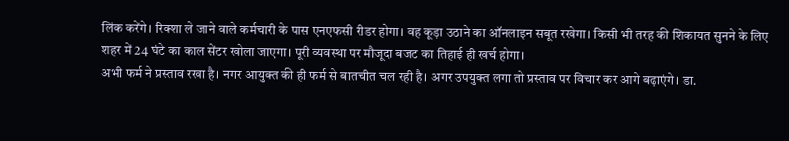लिंक करेंगे। रिक्शा ले जाने वाले कर्मचारी के पास एनएफसी रीडर होगा। वह कूड़ा उठाने का ऑनलाइन सबूत रखेगा। किसी भी तरह की शिकायत सुनने के लिए शहर में 24 घंटे का काल सेंटर खोला जाएगा। पूरी व्यवस्था पर मौजूदा बजट का तिहाई ही खर्च होगा।
अभी फर्म ने प्रस्ताव रखा है। नगर आयुक्त की ही फर्म से बातचीत चल रही है। अगर उपयुक्त लगा तो प्रस्ताव पर विचार कर आगे बढ़ाएंगे। डा.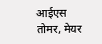आईएस तोमर, मेयर